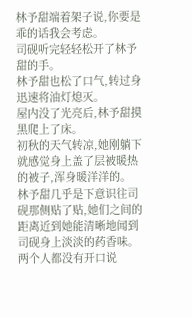林予甜端着架子说,你要是乖的话我会考虑。
司砚听完轻轻松开了林予甜的手。
林予甜也松了口气,转过身迅速将油灯熄灭。
屋内没了光亮后,林予甜摸黑爬上了床。
初秋的天气转凉,她刚躺下就感觉身上盖了层被暖热的被子,浑身暖洋洋的。
林予甜几乎是下意识往司砚那侧贴了贴,她们之间的距离近到她能清晰地闻到司砚身上淡淡的药香味。
两个人都没有开口说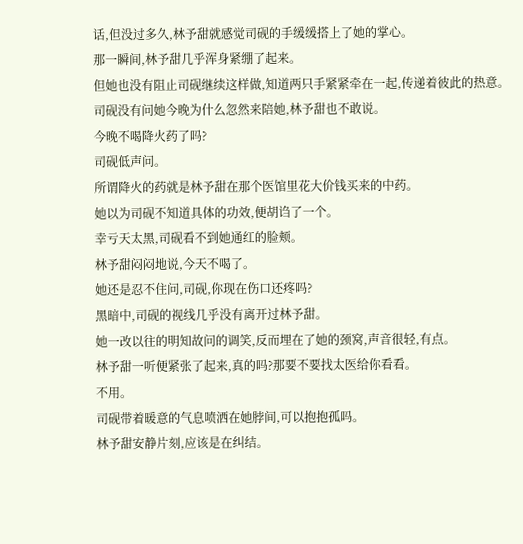话,但没过多久,林予甜就感觉司砚的手缓缓搭上了她的掌心。
那一瞬间,林予甜几乎浑身紧绷了起来。
但她也没有阻止司砚继续这样做,知道两只手紧紧牵在一起,传递着彼此的热意。
司砚没有问她今晚为什么忽然来陪她,林予甜也不敢说。
今晚不喝降火药了吗?
司砚低声问。
所谓降火的药就是林予甜在那个医馆里花大价钱买来的中药。
她以为司砚不知道具体的功效,便胡诌了一个。
幸亏天太黑,司砚看不到她通红的脸颊。
林予甜闷闷地说,今天不喝了。
她还是忍不住问,司砚,你现在伤口还疼吗?
黑暗中,司砚的视线几乎没有离开过林予甜。
她一改以往的明知故问的调笑,反而埋在了她的颈窝,声音很轻,有点。
林予甜一听便紧张了起来,真的吗?那要不要找太医给你看看。
不用。
司砚带着暖意的气息喷洒在她脖间,可以抱抱孤吗。
林予甜安静片刻,应该是在纠结。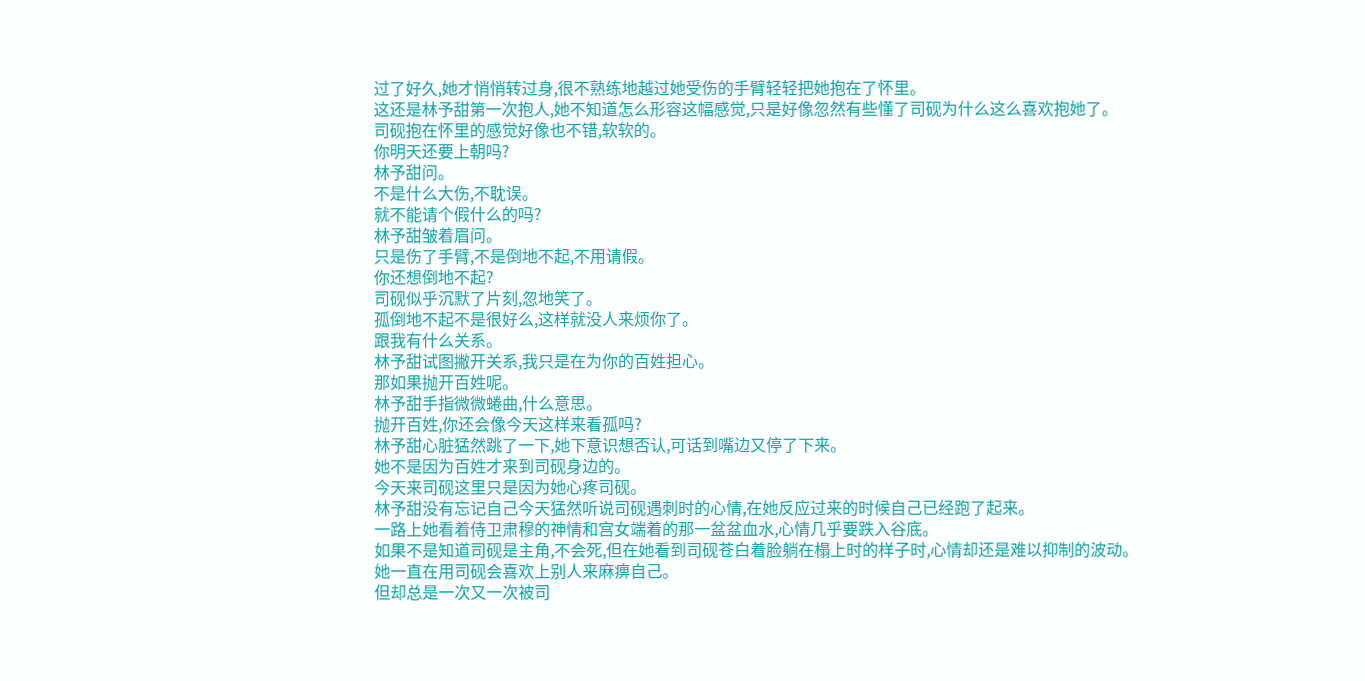过了好久,她才悄悄转过身,很不熟练地越过她受伤的手臂轻轻把她抱在了怀里。
这还是林予甜第一次抱人,她不知道怎么形容这幅感觉,只是好像忽然有些懂了司砚为什么这么喜欢抱她了。
司砚抱在怀里的感觉好像也不错,软软的。
你明天还要上朝吗?
林予甜问。
不是什么大伤,不耽误。
就不能请个假什么的吗?
林予甜皱着眉问。
只是伤了手臂,不是倒地不起,不用请假。
你还想倒地不起?
司砚似乎沉默了片刻,忽地笑了。
孤倒地不起不是很好么,这样就没人来烦你了。
跟我有什么关系。
林予甜试图撇开关系,我只是在为你的百姓担心。
那如果抛开百姓呢。
林予甜手指微微蜷曲,什么意思。
抛开百姓,你还会像今天这样来看孤吗?
林予甜心脏猛然跳了一下,她下意识想否认,可话到嘴边又停了下来。
她不是因为百姓才来到司砚身边的。
今天来司砚这里只是因为她心疼司砚。
林予甜没有忘记自己今天猛然听说司砚遇刺时的心情,在她反应过来的时候自己已经跑了起来。
一路上她看着侍卫肃穆的神情和宫女端着的那一盆盆血水,心情几乎要跌入谷底。
如果不是知道司砚是主角,不会死,但在她看到司砚苍白着脸躺在榻上时的样子时,心情却还是难以抑制的波动。
她一直在用司砚会喜欢上别人来麻痹自己。
但却总是一次又一次被司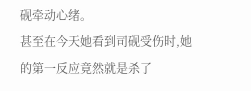砚牵动心绪。
甚至在今天她看到司砚受伤时,她的第一反应竟然就是杀了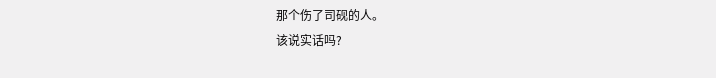那个伤了司砚的人。
该说实话吗?